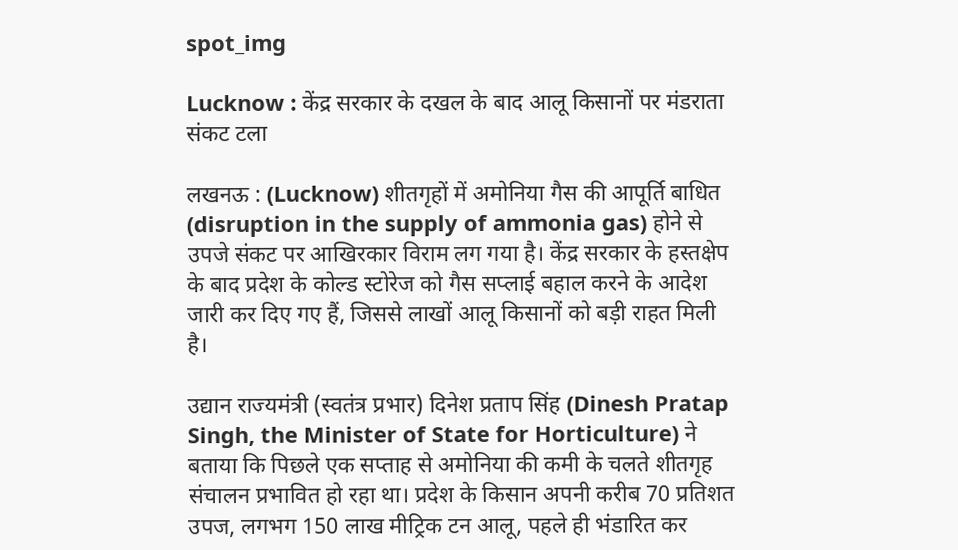spot_img

Lucknow : केंद्र सरकार के दखल के बाद आलू किसानों पर मंडराता संकट टला

लखनऊ : (Lucknow) शीतगृहों में अमोनिया गैस की आपूर्ति बाधित (disruption in the supply of ammonia gas) होने से उपजे संकट पर आखिरकार विराम लग गया है। केंद्र सरकार के हस्तक्षेप के बाद प्रदेश के कोल्ड स्टोरेज को गैस सप्लाई बहाल करने के आदेश जारी कर दिए गए हैं, जिससे लाखों आलू किसानों को बड़ी राहत मिली है।

उद्यान राज्यमंत्री (स्वतंत्र प्रभार) दिनेश प्रताप सिंह (Dinesh Pratap Singh, the Minister of State for Horticulture) ने बताया कि पिछले एक सप्ताह से अमोनिया की कमी के चलते शीतगृह संचालन प्रभावित हो रहा था। प्रदेश के किसान अपनी करीब 70 प्रतिशत उपज, लगभग 150 लाख मीट्रिक टन आलू, पहले ही भंडारित कर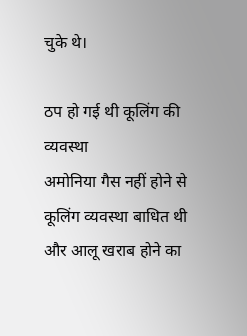चुके थे।

ठप हो गई थी कूलिंग की व्यवस्था
अमोनिया गैस नहीं होने से कूलिंग व्यवस्था बाधित थी और आलू खराब होने का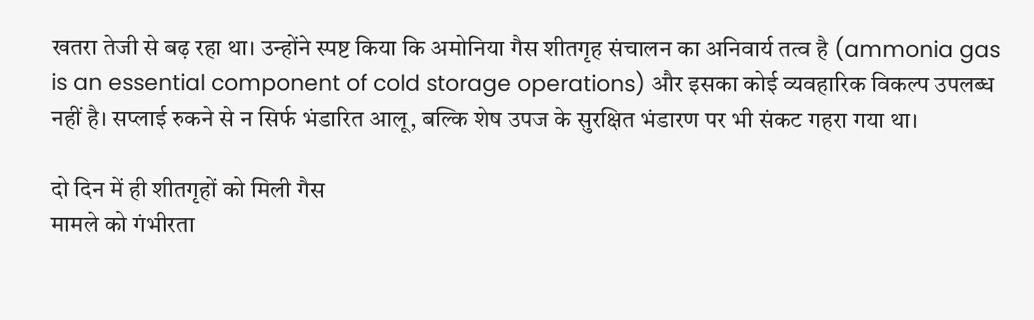खतरा तेजी से बढ़ रहा था। उन्होंने स्पष्ट किया कि अमोनिया गैस शीतगृह संचालन का अनिवार्य तत्व है (ammonia gas is an essential component of cold storage operations) और इसका कोई व्यवहारिक विकल्प उपलब्ध नहीं है। सप्लाई रुकने से न सिर्फ भंडारित आलू, बल्कि शेष उपज के सुरक्षित भंडारण पर भी संकट गहरा गया था।

दो दिन में ही शीतगृहों को मिली गैस
मामले को गंभीरता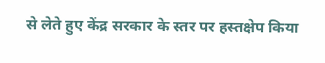से लेते हुए केंद्र सरकार के स्तर पर हस्तक्षेप किया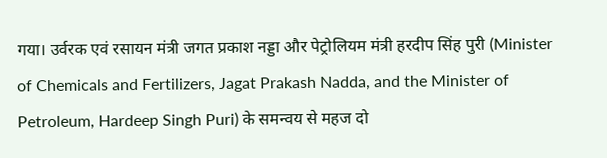गया। उर्वरक एवं रसायन मंत्री जगत प्रकाश नड्डा और पेट्रोलियम मंत्री हरदीप सिंह पुरी (Minister of Chemicals and Fertilizers, Jagat Prakash Nadda, and the Minister of Petroleum, Hardeep Singh Puri) के समन्वय से महज दो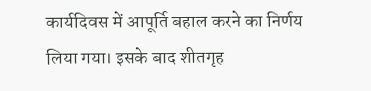कार्यदिवस में आपूर्ति बहाल करने का निर्णय लिया गया। इसके बाद शीतगृह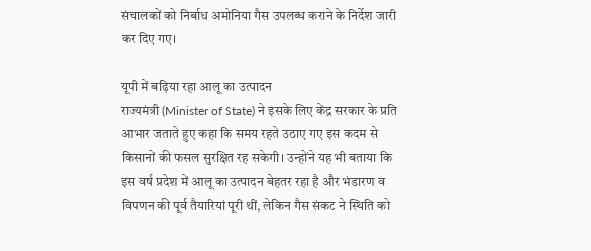संचालकों को निर्बाध अमोनिया गैस उपलब्ध कराने के निर्देश जारी कर दिए गए।

यूपी में बढ़िया रहा आलू का उत्पादन
राज्यमंत्री (Minister of State) ने इसके लिए केंद्र सरकार के प्रति आभार जताते हुए कहा कि समय रहते उठाए गए इस कदम से किसानों की फसल सुरक्षित रह सकेगी। उन्होंने यह भी बताया कि इस वर्ष प्रदेश में आलू का उत्पादन बेहतर रहा है और भंडारण व विपणन की पूर्व तैयारियां पूरी थीं, लेकिन गैस संकट ने स्थिति को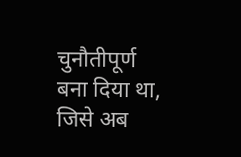चुनौतीपूर्ण बना दिया था, जिसे अब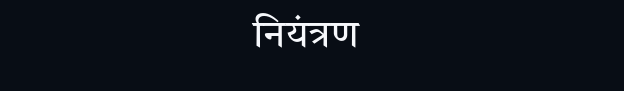नियंत्रण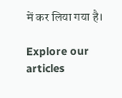में कर लिया गया है।

Explore our articles